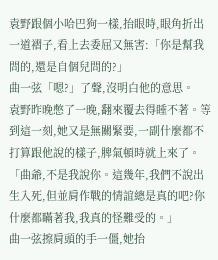袁野跟個小哈巴狗一樣,抬眼時,眼角折出一道褶子,看上去委屈又無害:「你是幫我問的,還是自個兒問的?」
曲一弦「嗯?」了聲,沒明白他的意思。
袁野昨晚憋了一晚,翻來覆去得睡不著。等到這一刻,她又是無關緊要,一副什麼都不打算跟他說的樣子,脾氣頓時就上來了。
「曲爺,不是我說你。這幾年,我們不說出生入死,但並肩作戰的情誼總是真的吧?你什麼都瞞著我,我真的怪難受的。」
曲一弦擦肩頭的手一僵,她抬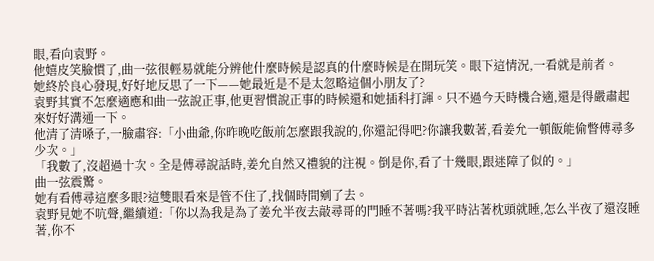眼,看向袁野。
他嬉皮笑臉慣了,曲一弦很輕易就能分辨他什麼時候是認真的什麼時候是在開玩笑。眼下這情況,一看就是前者。
她終於良心發現,好好地反思了一下——她最近是不是太忽略這個小朋友了?
袁野其實不怎麼適應和曲一弦說正事,他更習慣說正事的時候還和她插科打諢。只不過今天時機合適,還是得嚴肅起來好好溝通一下。
他清了清嗓子,一臉肅容:「小曲爺,你昨晚吃飯前怎麼跟我說的,你還記得吧?你讓我數著,看姜允一頓飯能偷瞥傅尋多少次。」
「我數了,沒超過十次。全是傅尋說話時,姜允自然又禮貌的注視。倒是你,看了十幾眼,跟迷障了似的。」
曲一弦震驚。
她有看傅尋這麼多眼?這雙眼看來是管不住了,找個時間剜了去。
袁野見她不吭聲,繼續道:「你以為我是為了姜允半夜去敲尋哥的門睡不著嗎?我平時沾著枕頭就睡,怎么半夜了還沒睡著,你不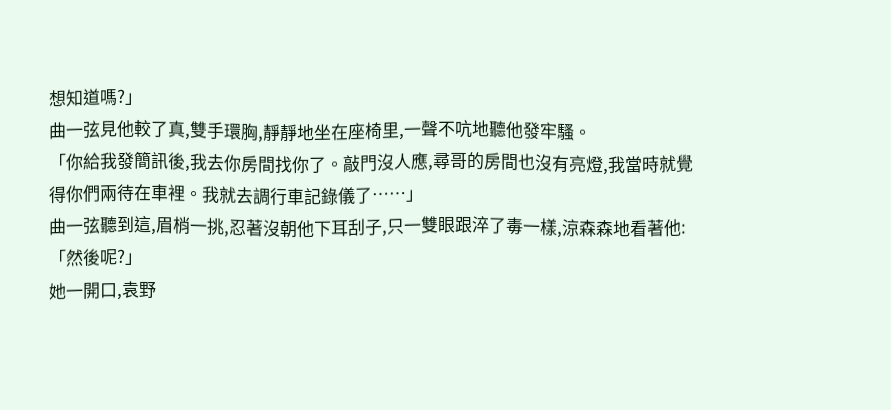想知道嗎?」
曲一弦見他較了真,雙手環胸,靜靜地坐在座椅里,一聲不吭地聽他發牢騷。
「你給我發簡訊後,我去你房間找你了。敲門沒人應,尋哥的房間也沒有亮燈,我當時就覺得你們兩待在車裡。我就去調行車記錄儀了……」
曲一弦聽到這,眉梢一挑,忍著沒朝他下耳刮子,只一雙眼跟淬了毒一樣,涼森森地看著他:「然後呢?」
她一開口,袁野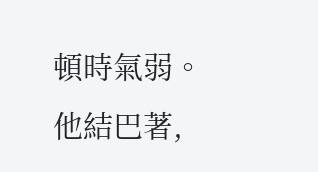頓時氣弱。
他結巴著,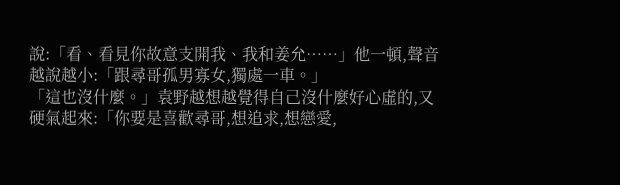說:「看、看見你故意支開我、我和姜允……」他一頓,聲音越說越小:「跟尋哥孤男寡女,獨處一車。」
「這也沒什麼。」袁野越想越覺得自己沒什麼好心虛的,又硬氣起來:「你要是喜歡尋哥,想追求,想戀愛,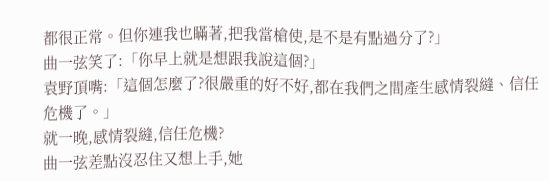都很正常。但你連我也瞞著,把我當槍使,是不是有點過分了?」
曲一弦笑了:「你早上就是想跟我說這個?」
袁野頂嘴:「這個怎麼了?很嚴重的好不好,都在我們之間產生感情裂縫、信任危機了。」
就一晚,感情裂縫,信任危機?
曲一弦差點沒忍住又想上手,她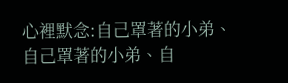心裡默念:自己罩著的小弟、自己罩著的小弟、自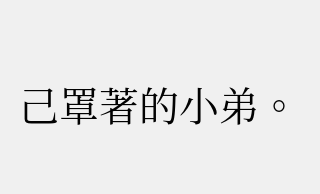己罩著的小弟。